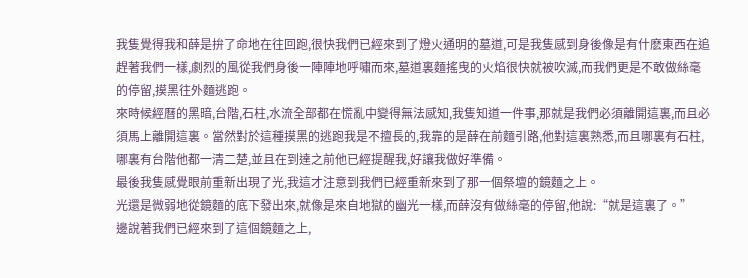我隻覺得我和薛是拚了命地在往回跑,很快我們已經來到了燈火通明的墓道,可是我隻感到身後像是有什麽東西在追趕著我們一樣,劇烈的風從我們身後一陣陣地呼嘯而來,墓道裏麵搖曳的火焰很快就被吹滅,而我們更是不敢做絲毫的停留,摸黑往外麵逃跑。
來時候經曆的黑暗,台階,石柱,水流全部都在慌亂中變得無法感知,我隻知道一件事,那就是我們必須離開這裏,而且必須馬上離開這裏。當然對於這種摸黑的逃跑我是不擅長的,我靠的是薛在前麵引路,他對這裏熟悉,而且哪裏有石柱,哪裏有台階他都一清二楚,並且在到達之前他已經提醒我,好讓我做好準備。
最後我隻感覺眼前重新出現了光,我這才注意到我們已經重新來到了那一個祭壇的鏡麵之上。
光還是微弱地從鏡麵的底下發出來,就像是來自地獄的幽光一樣,而薛沒有做絲毫的停留,他說:“就是這裏了。”
邊說著我們已經來到了這個鏡麵之上,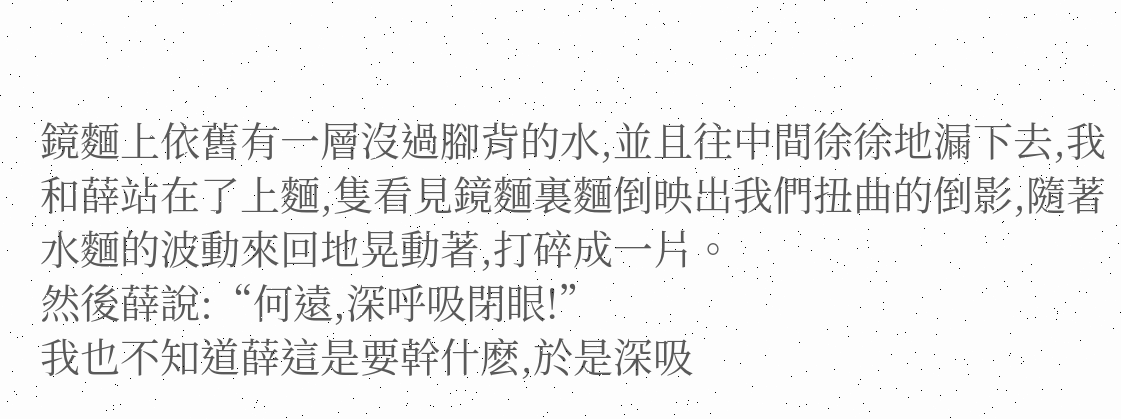鏡麵上依舊有一層沒過腳背的水,並且往中間徐徐地漏下去,我和薛站在了上麵,隻看見鏡麵裏麵倒映出我們扭曲的倒影,隨著水麵的波動來回地晃動著,打碎成一片。
然後薛說:“何遠,深呼吸閉眼!”
我也不知道薛這是要幹什麽,於是深吸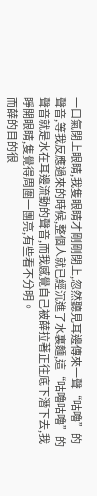一口氣閉上眼睛,我隻眼睛才剛剛閉上,忽然聽見耳邊傳來一聲“咕嚕”的聲音,等我反應過來的時候,整個人就已經沉進了水裏麵,這“咕嚕咕嚕”的聲音就是水在耳邊流動的聲音,而我感覺自己被薛拉著正往底下潛下去,我睜開眼睛,隻覺得周圍一團亮,有些看不分明。
而薛的目的很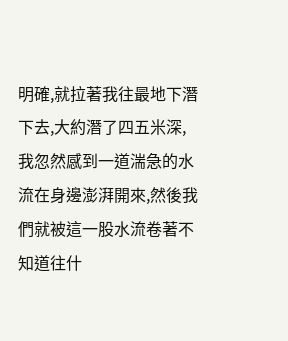明確,就拉著我往最地下潛下去,大約潛了四五米深,我忽然感到一道湍急的水流在身邊澎湃開來,然後我們就被這一股水流卷著不知道往什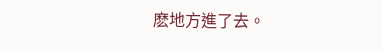麽地方進了去。